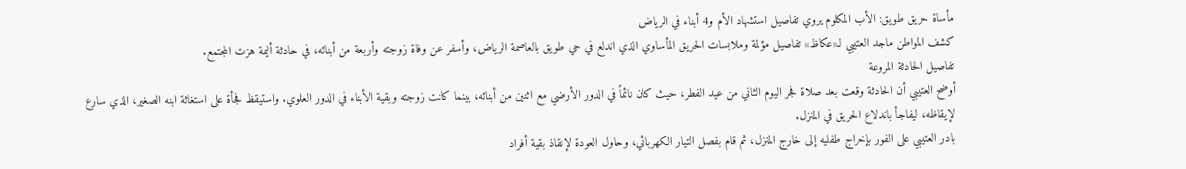مأساة حريق طويق: الأب المكلوم يروي تفاصيل استشهاد الأم و4 أبناء في الرياض
كشف المواطن ماجد العتيبي لـ«عكاظ» تفاصيل مؤلمة وملابسات الحريق المأساوي الذي اندلع في حي طويق بالعاصمة الرياض، وأسفر عن وفاة زوجته وأربعة من أبنائه، في حادثة أليمة هزت المجتمع.
تفاصيل الحادثة المروعة
أوضح العتيبي أن الحادثة وقعت بعد صلاة فجر اليوم الثاني من عيد الفطر، حيث كان نائماً في الدور الأرضي مع اثنين من أبنائه، بينما كانت زوجته وبقية الأبناء في الدور العلوي. واستيقظ فجأة على استغاثة ابنه الصغير، الذي سارع لإيقاظه، ليفاجأ باندلاع الحريق في المنزل.
بادر العتيبي على الفور بإخراج طفليه إلى خارج المنزل، ثم قام بفصل التيار الكهربائي، وحاول العودة لإنقاذ بقية أفراد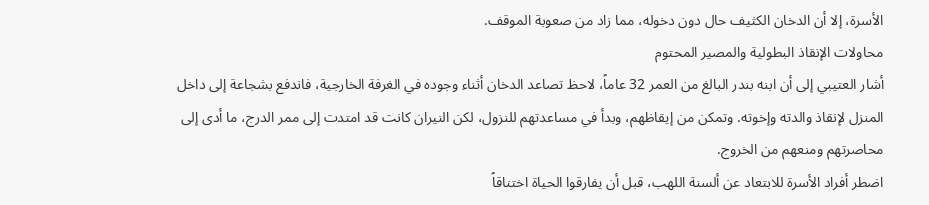الأسرة، إلا أن الدخان الكثيف حال دون دخوله، مما زاد من صعوبة الموقف.
محاولات الإنقاذ البطولية والمصير المحتوم
أشار العتيبي إلى أن ابنه بندر البالغ من العمر 32 عاماً، لاحظ تصاعد الدخان أثناء وجوده في الغرفة الخارجية، فاندفع بشجاعة إلى داخل المنزل لإنقاذ والدته وإخوته. وتمكن من إيقاظهم، وبدأ في مساعدتهم للنزول، لكن النيران كانت قد امتدت إلى ممر الدرج، ما أدى إلى محاصرتهم ومنعهم من الخروج.
اضطر أفراد الأسرة للابتعاد عن ألسنة اللهب، قبل أن يفارقوا الحياة اختناقاً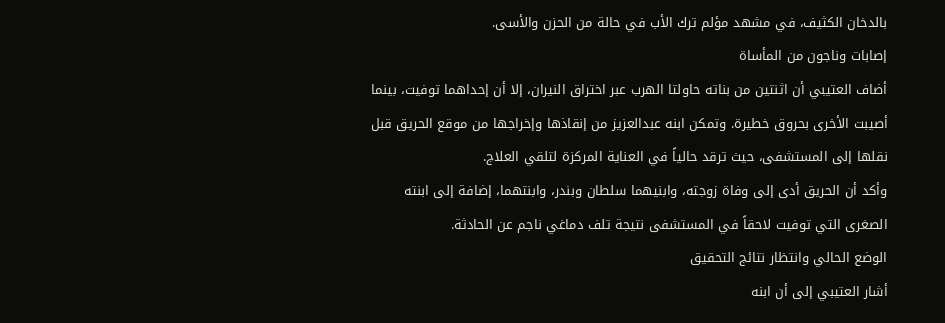بالدخان الكثيف، في مشهد مؤلم ترك الأب في حالة من الحزن والأسى.
إصابات وناجون من المأساة
أضاف العتيبي أن اثنتين من بناته حاولتا الهرب عبر اختراق النيران، إلا أن إحداهما توفيت، بينما أصيبت الأخرى بحروق خطيرة. وتمكن ابنه عبدالعزيز من إنقاذها وإخراجها من موقع الحريق قبل نقلها إلى المستشفى، حيث ترقد حالياً في العناية المركزة لتلقي العلاج.
وأكد أن الحريق أدى إلى وفاة زوجته، وابنيهما سلطان وبندر، وابنتهما، إضافة إلى ابنته الصغرى التي توفيت لاحقاً في المستشفى نتيجة تلف دماغي ناجم عن الحادثة.
الوضع الحالي وانتظار نتائج التحقيق
أشار العتيبي إلى أن ابنه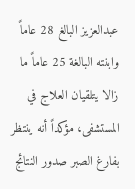عبدالعزيز البالغ 28 عاماً وابنته البالغة 25 عاماً ما زالا يتلقيان العلاج في المستشفى، مؤكداً أنه ينتظر بفارغ الصبر صدور النتائج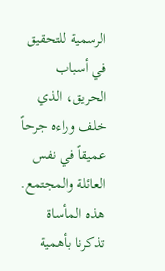الرسمية للتحقيق في أسباب الحريق، الذي خلف وراءه جرحاً عميقاً في نفس العائلة والمجتمع.
هذه المأساة تذكرنا بأهمية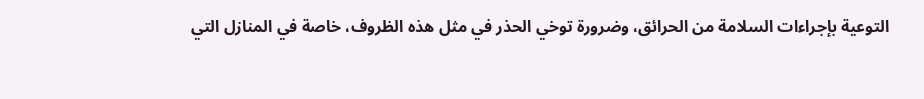التوعية بإجراءات السلامة من الحرائق، وضرورة توخي الحذر في مثل هذه الظروف، خاصة في المنازل التي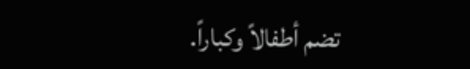تضم أطفالاً وكباراً.